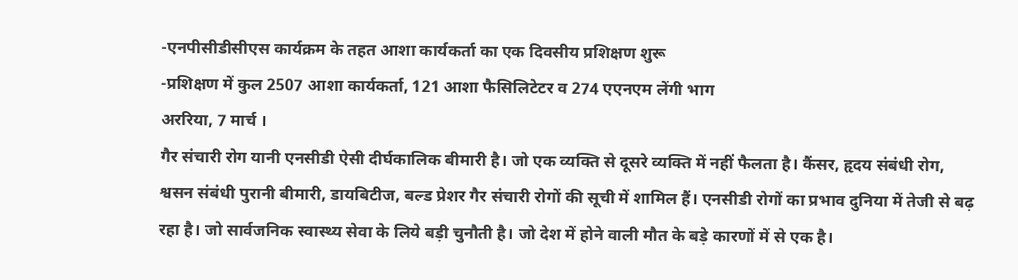-एनपीसीडीसीएस कार्यक्रम के तहत आशा कार्यकर्ता का एक दिवसीय प्रशिक्षण शुरू
-प्रशिक्षण में कुल 2507 आशा कार्यकर्ता, 121 आशा फैसिलिटेटर व 274 एएनएम लेंगी भाग
अररिया, 7 मार्च ।
गैर संचारी रोग यानी एनसीडी ऐसी दीर्घकालिक बीमारी है। जो एक व्यक्ति से दूसरे व्यक्ति में नहीं फैलता है। कैंसर, हृदय संबंधी रोग, श्वसन संबंधी पुरानी बीमारी, डायबिटीज, बल्ड प्रेशर गैर संचारी रोगों की सूची में शामिल हैं। एनसीडी रोगों का प्रभाव दुनिया में तेजी से बढ़ रहा है। जो सार्वजनिक स्वास्थ्य सेवा के लिये बड़ी चुनौती है। जो देश में होने वाली मौत के बड़े कारणों में से एक है।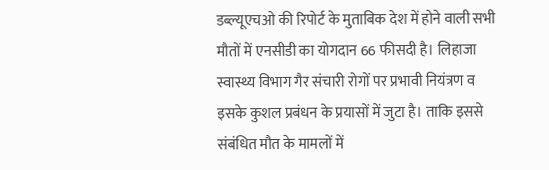डब्ल्यूएचओ की रिपोर्ट के मुताबिक देश में होने वाली सभी मौतों में एनसीडी का योगदान 66 फीसदी है। लिहाजा स्वास्थ्य विभाग गैर संचारी रोगों पर प्रभावी नियंत्रण व इसके कुशल प्रबंधन के प्रयासों में जुटा है। ताकि इससे संबंधित मौत के मामलों में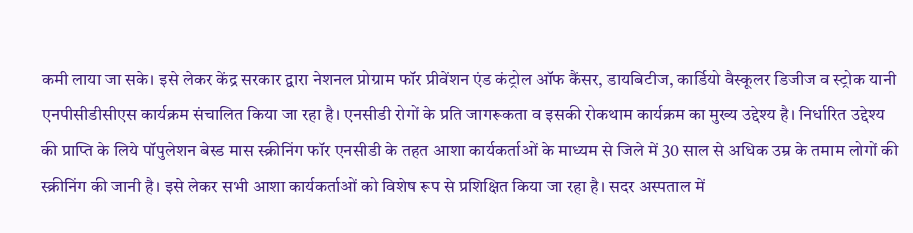कमी लाया जा सके। इसे लेकर केंद्र सरकार द्वारा नेशनल प्रोग्राम फॉर प्रीवेंशन एंड कंट्रोल ऑफ कैंसर, डायबिटीज, कार्डियो वैस्कूलर डिजीज व स्ट्रोक यानी एनपीसीडीसीएस कार्यक्रम संचालित किया जा रहा है। एनसीडी रोगों के प्रति जागरूकता व इसकी रोकथाम कार्यक्रम का मुख्य उद्देश्य है। निर्धारित उद्देश्य की प्राप्ति के लिये पॉपुलेशन बेस्ड मास स्क्रीनिंग फॉर एनसीडी के तहत आशा कार्यकर्ताओं के माध्यम से जिले में 30 साल से अधिक उम्र के तमाम लोगों की स्क्रीनिंग की जानी है। इसे लेकर सभी आशा कार्यकर्ताओं को विशेष रूप से प्रशिक्षित किया जा रहा है। सदर अस्पताल में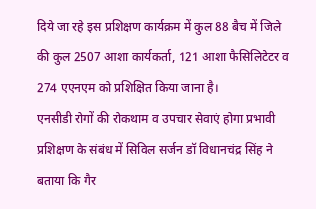दिये जा रहे इस प्रशिक्षण कार्यक्रम में कुल 88 बैच में जिले की कुल 2507 आशा कार्यकर्ता, 121 आशा फैसिलिटेटर व 274 एएनएम को प्रशिक्षित किया जाना है।
एनसीडी रोगों की रोकथाम व उपचार सेवाएं होगा प्रभावी
प्रशिक्षण के संबंध में सिविल सर्जन डॉ विधानचंद्र सिंह ने बताया कि गैर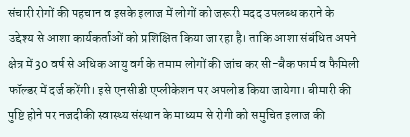संचारी रोगों की पहचान व इसके इलाज में लोगों को जरूरी मदद उपलब्ध कराने के उद्देश्य से आशा कार्यकर्ताओं को प्रशिक्षित किया जा रहा है। ताकि आशा संबंधित अपने क्षेत्र में 30 वर्ष से अधिक आयु वर्ग के तमाम लोगों की जांच कर सी-बैक फार्म व फैमिली फॉल्डर में दर्ज करेंगी। इसे एनसीडी एप्लीकेशन पर अपलोड किया जायेगा। बीमारी की पुष्टि होने पर नजदीकी स्वास्थ्य संस्थान के माध्यम से रोगी को समुचित इलाज की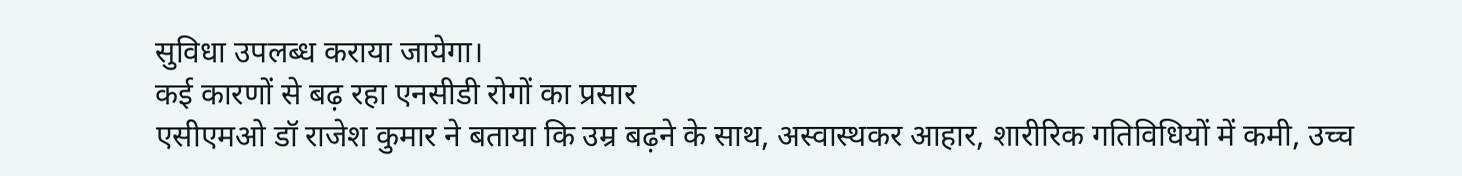सुविधा उपलब्ध कराया जायेगा।
कई कारणों से बढ़ रहा एनसीडी रोगों का प्रसार
एसीएमओ डॉ राजेश कुमार ने बताया कि उम्र बढ़ने के साथ, अस्वास्थकर आहार, शारीरिक गतिविधियों में कमी, उच्च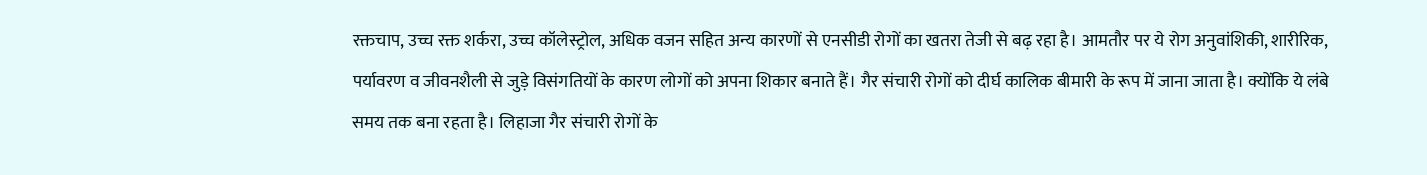रक्तचाप, उच्च रक्त शर्करा, उच्च कॉलेस्ट्रोल, अधिक वजन सहित अन्य कारणों से एनसीडी रोगों का खतरा तेजी से बढ़ रहा है। आमतौर पर ये रोग अनुवांशिकी, शारीरिक, पर्यावरण व जीवनशैली से जुड़े विसंगतियों के कारण लोगों को अपना शिकार बनाते हैं। गैर संचारी रोगों को दीर्घ कालिक बीमारी के रूप में जाना जाता है। क्योंकि ये लंबे समय तक बना रहता है। लिहाजा गैर संचारी रोगों के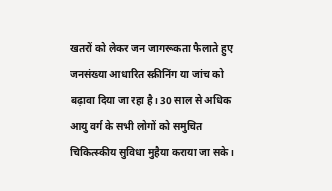खतरों को लेकर जन जागरूकता फैलाते हुए जनसंख्या आधारित स्क्रीनिंग या जांच को बढ़ावा दिया जा रहा है। 30 साल से अधिक आयु वर्ग के सभी लोगों को समुचित चिकित्स्कीय सुविधा मुहैया कराया जा सके।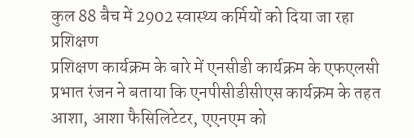कुल 88 बैच में 2902 स्वास्थ्य कर्मियों को दिया जा रहा प्रशिक्षण
प्रशिक्षण कार्यक्रम के बारे में एनसीडी कार्यक्रम के एफएलसी प्रभात रंजन ने बताया कि एनपीसीडीसीएस कार्यक्रम के तहत आशा, आशा फैसिलिटेटर, एएनएम को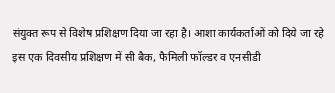संयुक्त रूप से विशेष प्रशिक्षण दिया जा रहा है। आशा कार्यकर्ताओं को दिये जा रहे इस एक दिवसीय प्रशिक्षण में सी बैक, फैमिली फॉल्डर व एनसीडी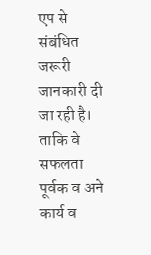एप से संबंधित जरूरी जानकारी दी जा रही है। ताकि वे सफलता पूर्वक व अने कार्य व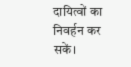दायित्वों का निवर्हन कर सकें।